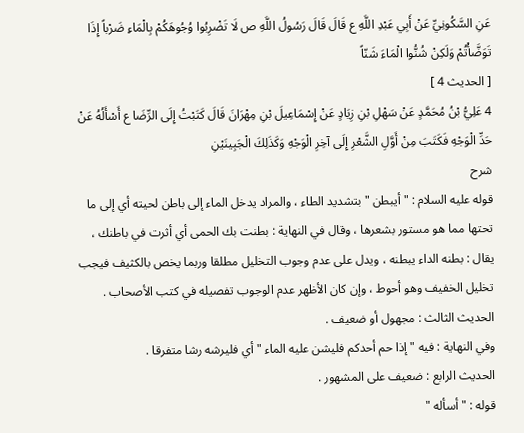عَنِ السَّكُونِيِّ عَنْ أَبِي عَبْدِ اللَّهِ ع قَالَ قَالَ رَسُولُ اللَّهِ ص لَا تَضْرِبُوا وُجُوهَكُمْ بِالْمَاءِ ضَرْباً إِذَا تَوَضَّأْتُمْ وَلَكِنْ شُنُّوا الْمَاءَ شَنّاً
[ الحديث 4 ]
4 عَلِيُّ بْنُ مُحَمَّدٍ عَنْ سَهْلِ بْنِ زِيَادٍ عَنْ إِسْمَاعِيلَ بْنِ مِهْرَانَ قَالَ كَتَبْتُ إِلَى الرِّضَا ع أَسْأَلُهُ عَنْ حَدِّ الْوَجْهِ فَكَتَبَ مِنْ أَوَّلِ الشَّعْرِ إِلَى آخِرِ الْوَجْهِ وَكَذَلِكَ الْجَبِينَيْنِ
شرح
قوله عليه السلام : " أيبطن " بتشديد الطاء ، والمراد يدخل الماء إلى باطن لحيته أي إلى ما تحتها مما هو مستور بشعرها ، وقال في النهاية : بطنت بك الحمى أي أثرت في باطنك ، يقال : بطنه الداء يبطنه ، ويدل على عدم وجوب التخليل مطلقا وربما يخص بالكثيف فيجب تخليل الخفيف وهو أحوط ، وإن كان الأظهر عدم الوجوب تفصيله في كتب الأصحاب .
الحديث الثالث : مجهول أو ضعيف .
وفي النهاية : فيه " إذا حم أحدكم فليشن عليه الماء " أي فليرشه رشا متفرقا .
الحديث الرابع : ضعيف على المشهور .
قوله : " أسأله "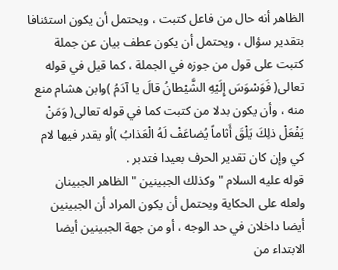الظاهر أنه حال من فاعل كتبت ، ويحتمل أن يكون استئنافا بتقدير سؤال ، ويحتمل أن يكون عطف بيان عن جملة كتبت على قول من جوزه في الجملة ، كما قيل في قوله تعالى( فَوَسْوَسَ إِلَيْهِ الشَّيْطانُ قالَ يا آدَمُ )وابن هشام منع منه ، وأن يكون بدلا من كتبت كما في قوله تعالى( وَمَنْ يَفْعَلْ ذلِكَ يَلْقَ أَثاماً يُضاعَفْ لَهُ الْعَذابُ )أو يقدر فيها لام كي وإن كان تقدير الحرف بعيدا فتدبر .
قوله عليه السلام " وكذلك الجبينين " الظاهر الجبينان ولعله على الحكاية ويحتمل أن يكون المراد أن الجبينين أيضا داخلان في حد الوجه ، أو من جهة الجبينين أيضا الابتداء من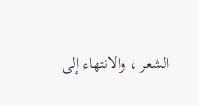الشعر ، والانتهاء إلى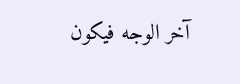آخر الوجه فيكون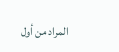المراد من أول